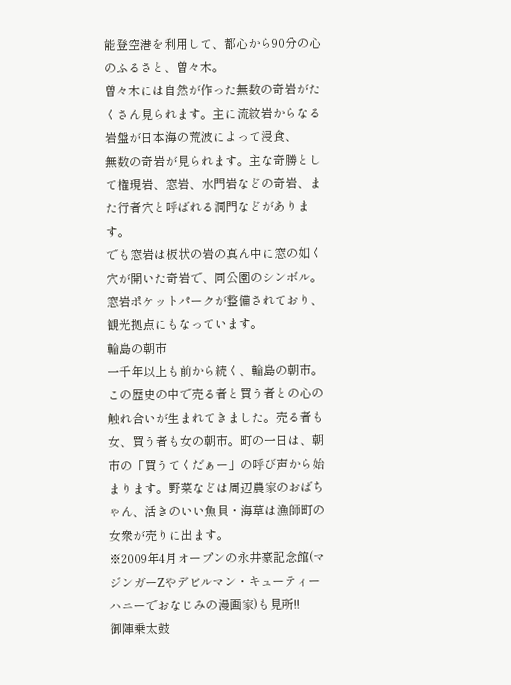能登空港を利用して、都心から90分の心のふるさと、曽々木。
曽々木には自然が作った無数の奇岩がたくさん見られます。主に流紋岩からなる岩盤が日本海の荒波によって浸食、
無数の奇岩が見られます。主な奇勝として権現岩、窓岩、水門岩などの奇岩、また行者穴と呼ばれる洞門などがあります。
でも窓岩は板状の岩の真ん中に窓の如く穴が開いた奇岩で、同公園のシンボル。窓岩ポケットパークが整備されており、
観光拠点にもなっています。
輪島の朝市
一千年以上も前から続く、輪島の朝市。この歴史の中で売る者と買う者との心の触れ合いが生まれてきました。売る者も女、買う者も女の朝市。町の一日は、朝市の「買うてくだぁー」の呼び声から始まります。野菜などは周辺農家のおばちゃん、活きのいい魚貝・海草は漁師町の女衆が売りに出ます。
※2009年4月オープンの永井豪記念館(マジンガーZやデビルマン・キューティーハニーでおなじみの漫画家)も見所!!
御陣乗太鼓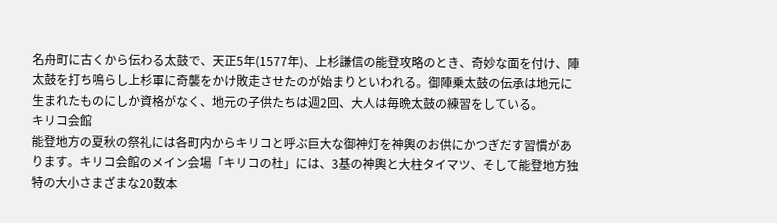名舟町に古くから伝わる太鼓で、天正5年(1577年)、上杉謙信の能登攻略のとき、奇妙な面を付け、陣太鼓を打ち鳴らし上杉軍に奇襲をかけ敗走させたのが始まりといわれる。御陣乗太鼓の伝承は地元に生まれたものにしか資格がなく、地元の子供たちは週2回、大人は毎晩太鼓の練習をしている。
キリコ会館
能登地方の夏秋の祭礼には各町内からキリコと呼ぶ巨大な御神灯を神輿のお供にかつぎだす習慣があります。キリコ会館のメイン会場「キリコの杜」には、3基の神輿と大柱タイマツ、そして能登地方独特の大小さまざまな20数本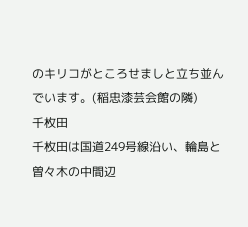のキリコがところせましと立ち並んでいます。(稲忠漆芸会館の隣)
千枚田
千枚田は国道249号線沿い、輪島と曽々木の中間辺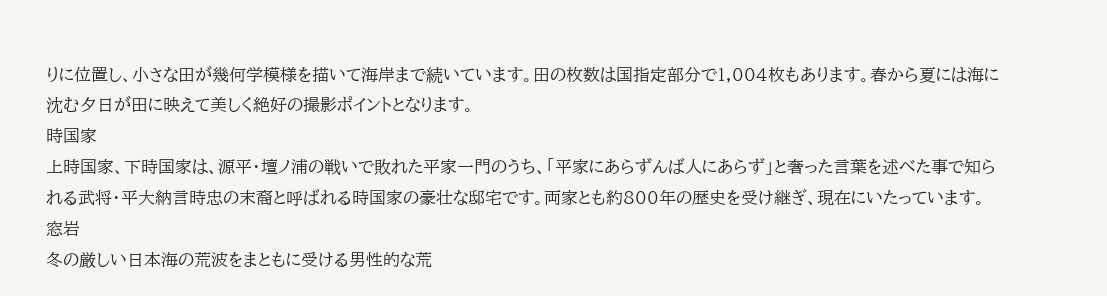りに位置し、小さな田が幾何学模様を描いて海岸まで続いています。田の枚数は国指定部分で1,004枚もあります。春から夏には海に沈む夕日が田に映えて美しく絶好の撮影ポイントとなります。
時国家
上時国家、下時国家は、源平・壇ノ浦の戦いで敗れた平家一門のうち、「平家にあらずんば人にあらず」と奢った言葉を述べた事で知られる武将・平大納言時忠の末裔と呼ばれる時国家の豪壮な邸宅です。両家とも約800年の歴史を受け継ぎ、現在にいたっています。
窓岩
冬の厳しい日本海の荒波をまともに受ける男性的な荒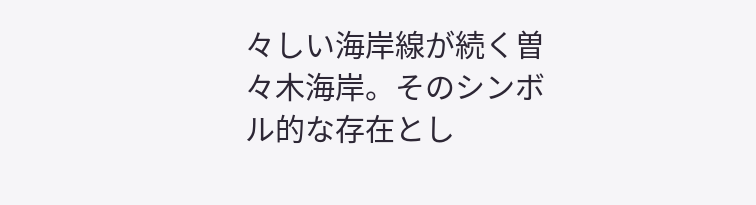々しい海岸線が続く曽々木海岸。そのシンボル的な存在とし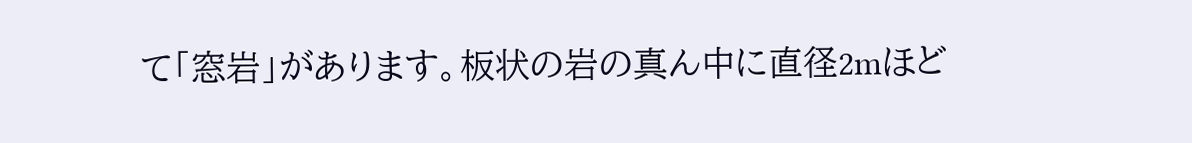て「窓岩」があります。板状の岩の真ん中に直径2mほど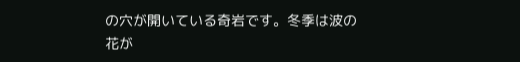の穴が開いている奇岩です。冬季は波の花が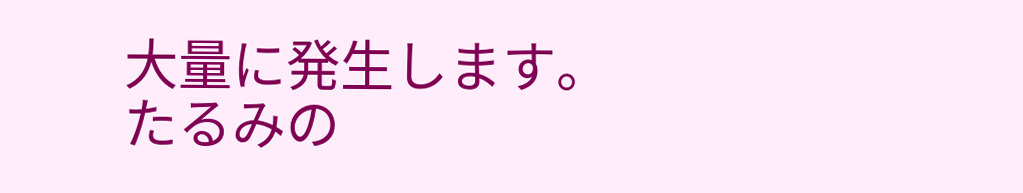大量に発生します。
たるみの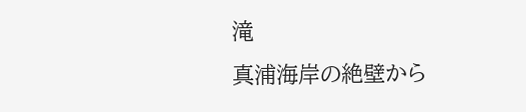滝
真浦海岸の絶壁から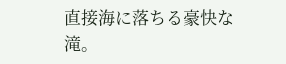直接海に落ちる豪快な滝。